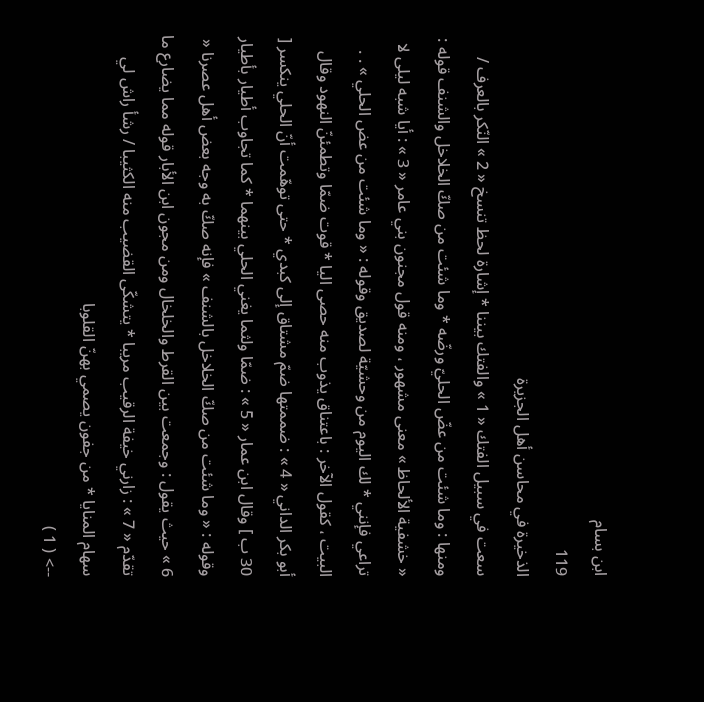ابن بسام
119
الذخيرة في محاسن أهل الجزيرة
سعت في سبيل الفتك « 1 » والفتك بيننا * إشارة لحظ تنسخ « 2 » النّكر بالعرف / ومنها : وما شئت من عضّ الحليّ ورضّه * وما شئت من صكّ الخلاخل والشنف قوله : « خشفية الألحاظ » معنى مشهور ، ومنه قول مجنون بني عامر « 3 » : أيا شبه ليلى لا تراعي فإنني * لك اليوم من وحشيّة لصديق وقوله : « وما شئت من عض الحلي » . . البيت ، كقول الآخر : باعتناق يذوب منه حصى اليا * قوت ضمّا وتطمئنّ النهود وقال أبو بكر الداني « 4 » : ضممتها ضمّ مشتاق إلى كبدي * حتى توهّمت أنّ الحلي ينكسر [ 30 ب ] وقال ابن عمار « 5 » : ضمّا ولثما يغني الحلي بينهما * كما تجاوب أطيار بأطيار وقوله : « وما شئت من صكّ الخلاخل بالشنف » فإنه صكّ به وجه بعض أهل عصرنا « 6 » حيث يقول : وجمعت بين القرط والخلخال ومن مجون ابن الأبار قوله مما يضارع ما تقدّم « 7 » : زارني خيفة الرقيب مريبا * يتشكّى القضيب منه الكثيبا / رشأ راش لي سهام المنايا * من جفون يصمي بهنّ القلوبا
--> ( 1 )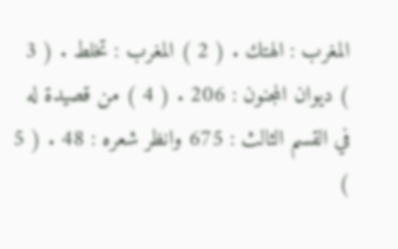المغرب : الهتك . ( 2 ) المغرب : تخلط . ( 3 ) ديوان المجنون : 206 . ( 4 ) من قصيدة له في القسم الثالث : 675 وانظر شعره : 48 . ( 5 )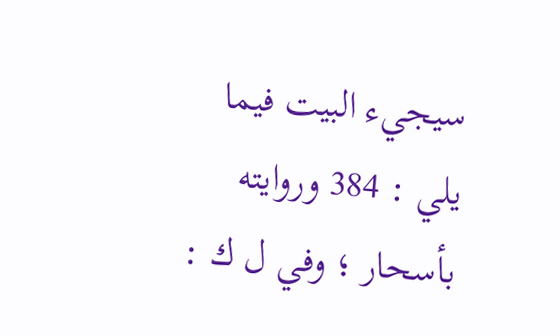سيجيء البيت فيما يلي : 384 وروايته بأسحار ؛ وفي ل ك :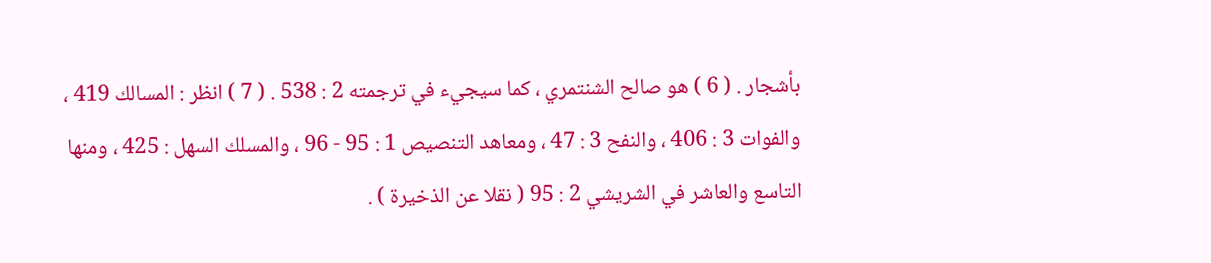بأشجار . ( 6 ) هو صالح الشنتمري ، كما سيجيء في ترجمته 2 : 538 . ( 7 ) انظر : المسالك 419 ، والفوات 3 : 406 ، والنفح 3 : 47 ، ومعاهد التنصيص 1 : 95 - 96 ، والمسلك السهل : 425 ، ومنها التاسع والعاشر في الشريشي 2 : 95 ( نقلا عن الذخيرة ) .